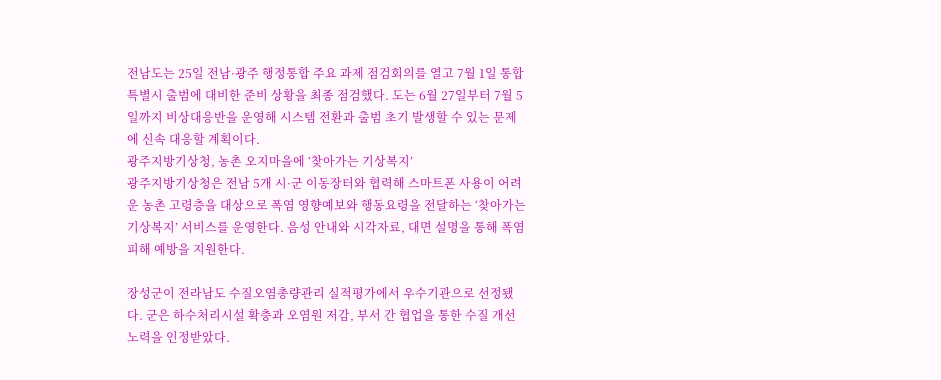전남도는 25일 전남·광주 행정통합 주요 과제 점검회의를 열고 7월 1일 통합특별시 출범에 대비한 준비 상황을 최종 점검했다. 도는 6월 27일부터 7월 5일까지 비상대응반을 운영해 시스템 전환과 출범 초기 발생할 수 있는 문제에 신속 대응할 계획이다.
광주지방기상청, 농촌 오지마을에 ‘찾아가는 기상복지’
광주지방기상청은 전남 5개 시·군 이동장터와 협력해 스마트폰 사용이 어려운 농촌 고령층을 대상으로 폭염 영향예보와 행동요령을 전달하는 ‘찾아가는 기상복지’ 서비스를 운영한다. 음성 안내와 시각자료, 대면 설명을 통해 폭염 피해 예방을 지원한다.

장성군이 전라남도 수질오염총량관리 실적평가에서 우수기관으로 선정됐다. 군은 하수처리시설 확충과 오염원 저감, 부서 간 협업을 통한 수질 개선 노력을 인정받았다.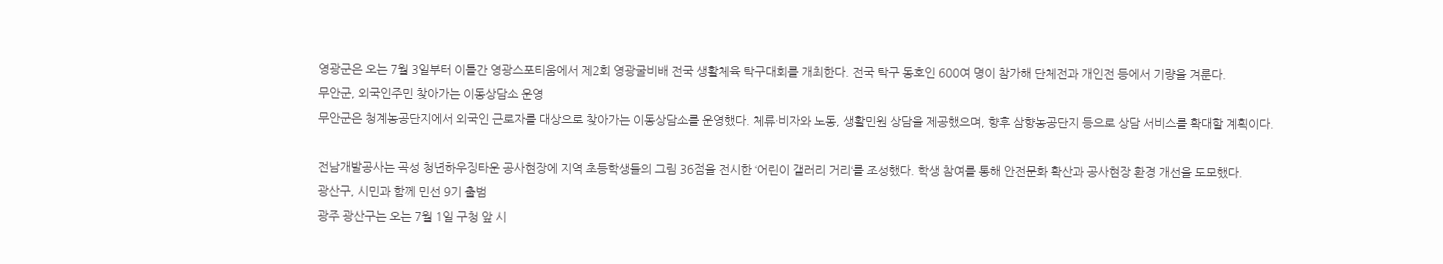영광군은 오는 7월 3일부터 이틀간 영광스포티움에서 제2회 영광굴비배 전국 생활체육 탁구대회를 개최한다. 전국 탁구 동호인 600여 명이 참가해 단체전과 개인전 등에서 기량을 겨룬다.
무안군, 외국인주민 찾아가는 이동상담소 운영
무안군은 청계농공단지에서 외국인 근로자를 대상으로 찾아가는 이동상담소를 운영했다. 체류·비자와 노동, 생활민원 상담을 제공했으며, 향후 삼향농공단지 등으로 상담 서비스를 확대할 계획이다.

전남개발공사는 곡성 청년하우징타운 공사현장에 지역 초등학생들의 그림 36점을 전시한 ‘어린이 갤러리 거리‘를 조성했다. 학생 참여를 통해 안전문화 확산과 공사현장 환경 개선을 도모했다.
광산구, 시민과 함께 민선 9기 출범
광주 광산구는 오는 7월 1일 구청 앞 시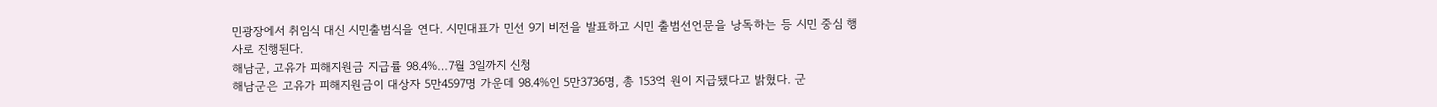민광장에서 취임식 대신 시민출범식을 연다. 시민대표가 민선 9기 비전을 발표하고 시민 출범선언문을 낭독하는 등 시민 중심 행사로 진행된다.
해남군, 고유가 피해지원금 지급률 98.4%…7월 3일까지 신청
해남군은 고유가 피해지원금이 대상자 5만4597명 가운데 98.4%인 5만3736명, 총 153억 원이 지급됐다고 밝혔다. 군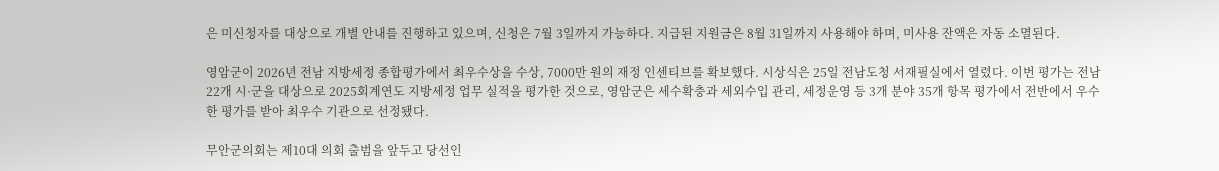은 미신청자를 대상으로 개별 안내를 진행하고 있으며, 신청은 7월 3일까지 가능하다. 지급된 지원금은 8월 31일까지 사용해야 하며, 미사용 잔액은 자동 소멸된다.

영암군이 2026년 전남 지방세정 종합평가에서 최우수상을 수상, 7000만 원의 재정 인센티브를 확보했다. 시상식은 25일 전남도청 서재필실에서 열렸다. 이번 평가는 전남 22개 시·군을 대상으로 2025회계연도 지방세정 업무 실적을 평가한 것으로, 영암군은 세수확충과 세외수입 관리, 세정운영 등 3개 분야 35개 항목 평가에서 전반에서 우수한 평가를 받아 최우수 기관으로 선정됐다.

무안군의회는 제10대 의회 출범을 앞두고 당선인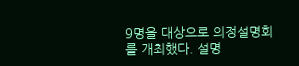9명을 대상으로 의정설명회를 개최했다. 설명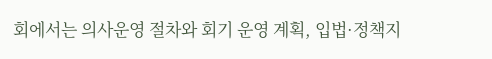회에서는 의사운영 절차와 회기 운영 계획, 입법·정책지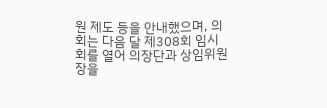원 제도 등을 안내했으며, 의회는 다음 달 제308회 임시회를 열어 의장단과 상임위원장을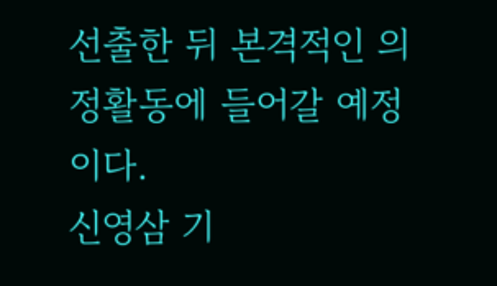선출한 뒤 본격적인 의정활동에 들어갈 예정이다.
신영삼 기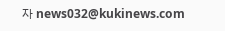자 news032@kukinews.com